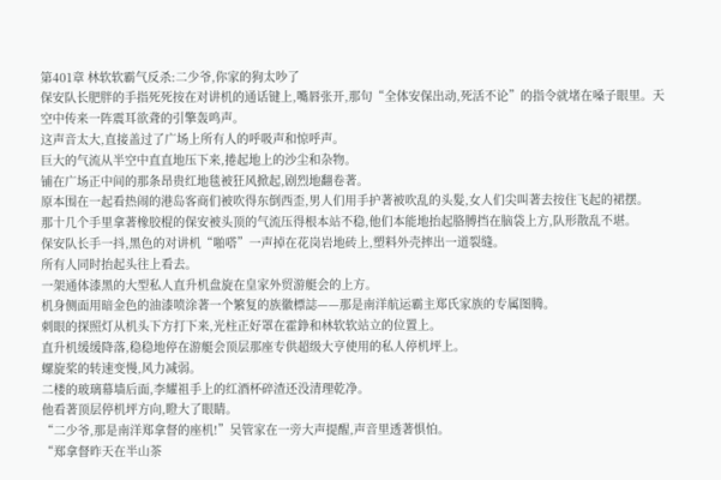第401章 林软软霸气反杀:二少爷,你家的狗太吵了
保安队长肥胖的手指死死按在对讲机的通话键上,嘴唇张开,那句“全体安保出动,死活不论”的指令就堵在嗓子眼里。天空中传来一阵震耳欲聋的引擎轰鸣声。
这声音太大,直接盖过了广场上所有人的呼吸声和惊呼声。
巨大的气流从半空中直直地压下来,捲起地上的沙尘和杂物。
铺在广场正中间的那条昂贵红地毯被狂风掀起,剧烈地翻卷著。
原本围在一起看热闹的港岛客商们被吹得东倒西歪,男人们用手护著被吹乱的头髮,女人们尖叫著去按住飞起的裙摆。
那十几个手里拿著橡胶棍的保安被头顶的气流压得根本站不稳,他们本能地抬起胳膊挡在脑袋上方,队形散乱不堪。
保安队长手一抖,黑色的对讲机“啪嗒”一声掉在花岗岩地砖上,塑料外壳摔出一道裂缝。
所有人同时抬起头往上看去。
一架通体漆黑的大型私人直升机盘旋在皇家外贸游艇会的上方。
机身侧面用暗金色的油漆喷涂著一个繁复的族徽標誌——那是南洋航运霸主郑氏家族的专属图腾。
刺眼的探照灯从机头下方打下来,光柱正好罩在霍錚和林软软站立的位置上。
直升机缓缓降落,稳稳地停在游艇会顶层那座专供超级大亨使用的私人停机坪上。
螺旋桨的转速变慢,风力减弱。
二楼的玻璃幕墙后面,李耀祖手上的红酒杯碎渣还没清理乾净。
他看著顶层停机坪方向,瞪大了眼睛。
“二少爷,那是南洋郑拿督的座机!”吴管家在一旁大声提醒,声音里透著惧怕。
“郑拿督昨天在半山茶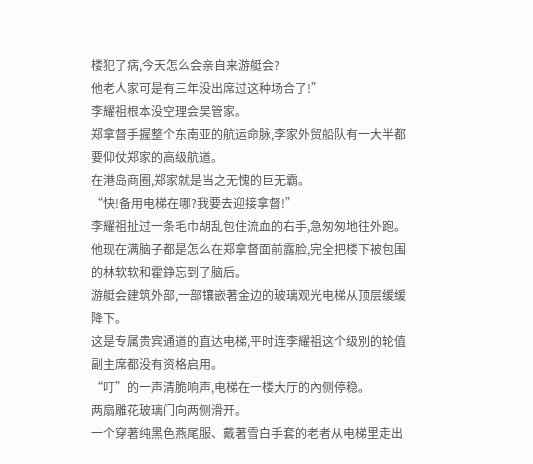楼犯了病,今天怎么会亲自来游艇会?
他老人家可是有三年没出席过这种场合了!”
李耀祖根本没空理会吴管家。
郑拿督手握整个东南亚的航运命脉,李家外贸船队有一大半都要仰仗郑家的高级航道。
在港岛商圈,郑家就是当之无愧的巨无霸。
“快!备用电梯在哪?我要去迎接拿督!”
李耀祖扯过一条毛巾胡乱包住流血的右手,急匆匆地往外跑。
他现在满脑子都是怎么在郑拿督面前露脸,完全把楼下被包围的林软软和霍錚忘到了脑后。
游艇会建筑外部,一部镶嵌著金边的玻璃观光电梯从顶层缓缓降下。
这是专属贵宾通道的直达电梯,平时连李耀祖这个级別的轮值副主席都没有资格启用。
“叮”的一声清脆响声,电梯在一楼大厅的內侧停稳。
两扇雕花玻璃门向两侧滑开。
一个穿著纯黑色燕尾服、戴著雪白手套的老者从电梯里走出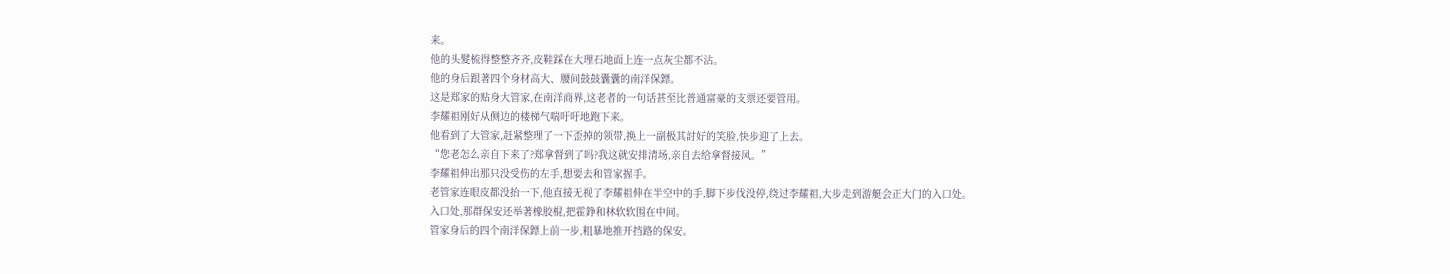来。
他的头髮梳得整整齐齐,皮鞋踩在大理石地面上连一点灰尘都不沾。
他的身后跟著四个身材高大、腰间鼓鼓囊囊的南洋保鏢。
这是郑家的贴身大管家,在南洋商界,这老者的一句话甚至比普通富豪的支票还要管用。
李耀祖刚好从侧边的楼梯气喘吁吁地跑下来。
他看到了大管家,赶紧整理了一下歪掉的领带,换上一副极其討好的笑脸,快步迎了上去。
“您老怎么亲自下来了?郑拿督到了吗?我这就安排清场,亲自去给拿督接风。”
李耀祖伸出那只没受伤的左手,想要去和管家握手。
老管家连眼皮都没抬一下,他直接无视了李耀祖伸在半空中的手,脚下步伐没停,绕过李耀祖,大步走到游艇会正大门的入口处。
入口处,那群保安还举著橡胶棍,把霍錚和林软软围在中间。
管家身后的四个南洋保鏢上前一步,粗暴地推开挡路的保安。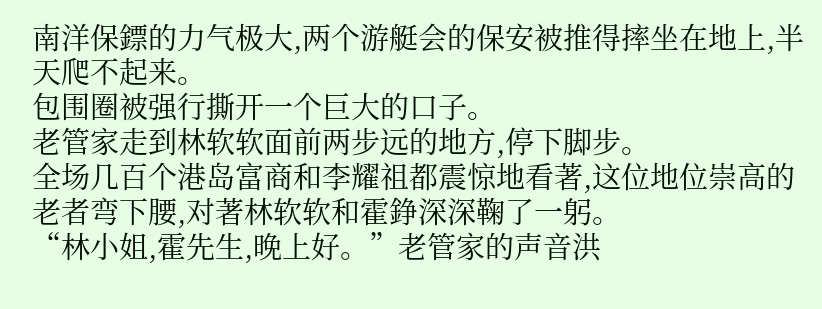南洋保鏢的力气极大,两个游艇会的保安被推得摔坐在地上,半天爬不起来。
包围圈被强行撕开一个巨大的口子。
老管家走到林软软面前两步远的地方,停下脚步。
全场几百个港岛富商和李耀祖都震惊地看著,这位地位崇高的老者弯下腰,对著林软软和霍錚深深鞠了一躬。
“林小姐,霍先生,晚上好。”老管家的声音洪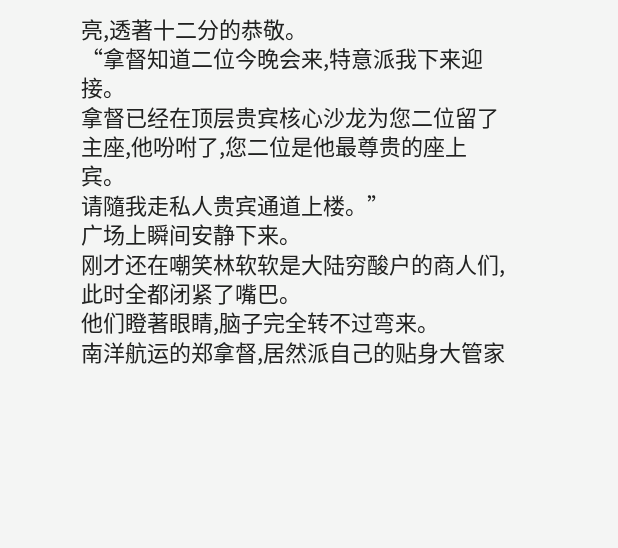亮,透著十二分的恭敬。
“拿督知道二位今晚会来,特意派我下来迎接。
拿督已经在顶层贵宾核心沙龙为您二位留了主座,他吩咐了,您二位是他最尊贵的座上宾。
请隨我走私人贵宾通道上楼。”
广场上瞬间安静下来。
刚才还在嘲笑林软软是大陆穷酸户的商人们,此时全都闭紧了嘴巴。
他们瞪著眼睛,脑子完全转不过弯来。
南洋航运的郑拿督,居然派自己的贴身大管家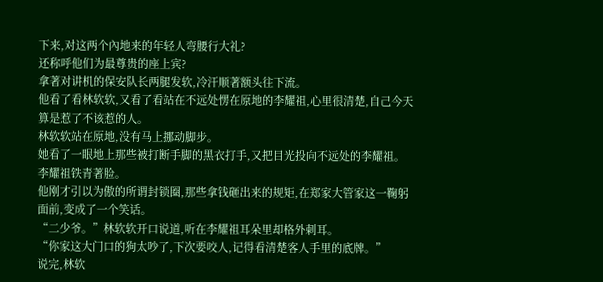下来,对这两个內地来的年轻人弯腰行大礼?
还称呼他们为最尊贵的座上宾?
拿著对讲机的保安队长两腿发软,冷汗顺著额头往下流。
他看了看林软软,又看了看站在不远处愣在原地的李耀祖,心里很清楚,自己今天算是惹了不该惹的人。
林软软站在原地,没有马上挪动脚步。
她看了一眼地上那些被打断手脚的黑衣打手,又把目光投向不远处的李耀祖。
李耀祖铁青著脸。
他刚才引以为傲的所谓封锁圈,那些拿钱砸出来的规矩,在郑家大管家这一鞠躬面前,变成了一个笑话。
“二少爷。”林软软开口说道,听在李耀祖耳朵里却格外刺耳。
“你家这大门口的狗太吵了,下次要咬人,记得看清楚客人手里的底牌。”
说完,林软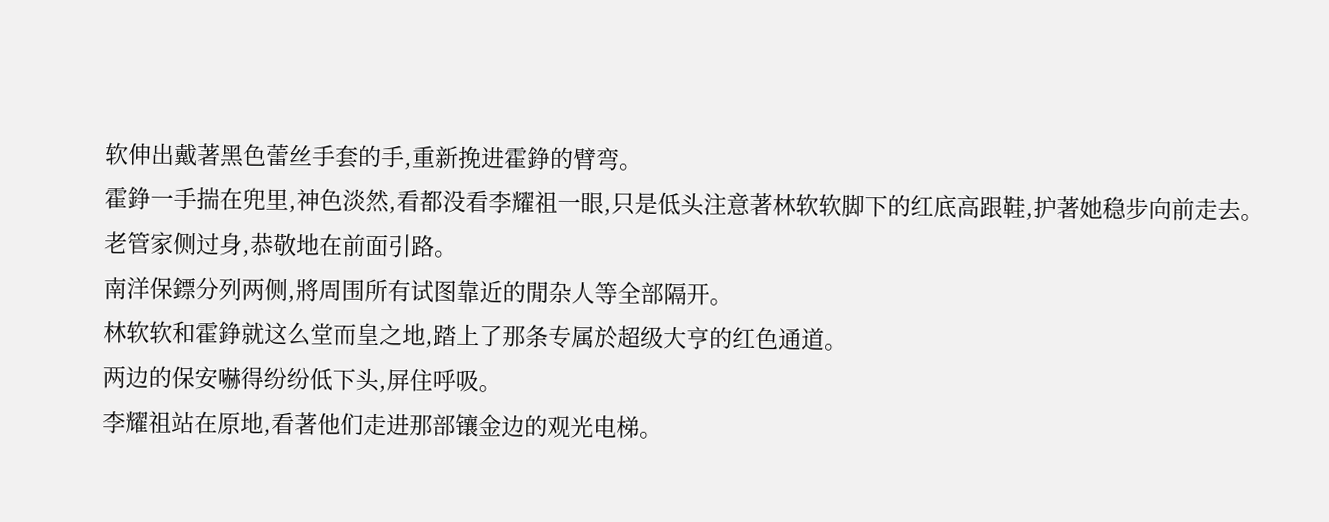软伸出戴著黑色蕾丝手套的手,重新挽进霍錚的臂弯。
霍錚一手揣在兜里,神色淡然,看都没看李耀祖一眼,只是低头注意著林软软脚下的红底高跟鞋,护著她稳步向前走去。
老管家侧过身,恭敬地在前面引路。
南洋保鏢分列两侧,將周围所有试图靠近的閒杂人等全部隔开。
林软软和霍錚就这么堂而皇之地,踏上了那条专属於超级大亨的红色通道。
两边的保安嚇得纷纷低下头,屏住呼吸。
李耀祖站在原地,看著他们走进那部镶金边的观光电梯。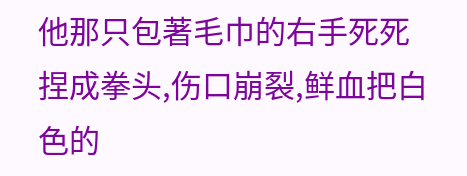他那只包著毛巾的右手死死捏成拳头,伤口崩裂,鲜血把白色的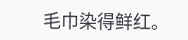毛巾染得鲜红。